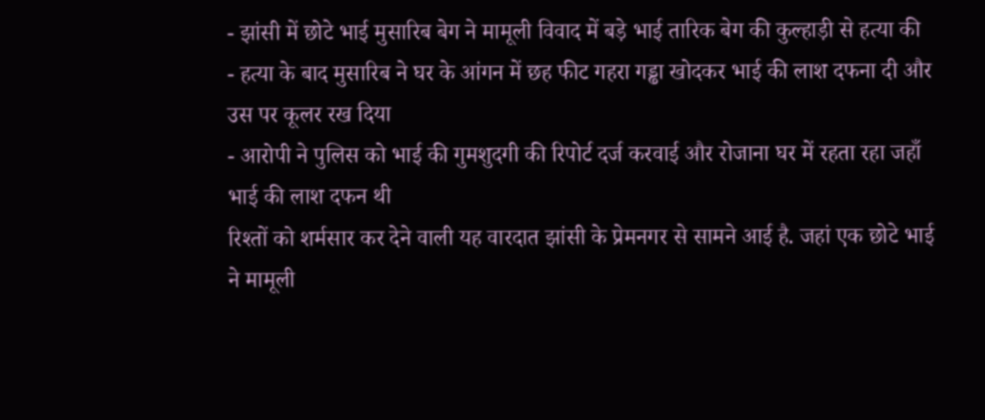- झांसी में छोटे भाई मुसारिब बेग ने मामूली विवाद में बड़े भाई तारिक बेग की कुल्हाड़ी से हत्या की
- हत्या के बाद मुसारिब ने घर के आंगन में छह फीट गहरा गड्ढा खोदकर भाई की लाश दफना दी और उस पर कूलर रख दिया
- आरोपी ने पुलिस को भाई की गुमशुदगी की रिपोर्ट दर्ज करवाई और रोजाना घर में रहता रहा जहाँ भाई की लाश दफन थी
रिश्तों को शर्मसार कर देने वाली यह वारदात झांसी के प्रेमनगर से सामने आई है. जहां एक छोटे भाई ने मामूली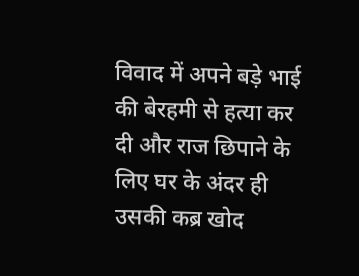विवाद में अपने बड़े भाई की बेरहमी से हत्या कर दी और राज छिपाने के लिए घर के अंदर ही उसकी कब्र खोद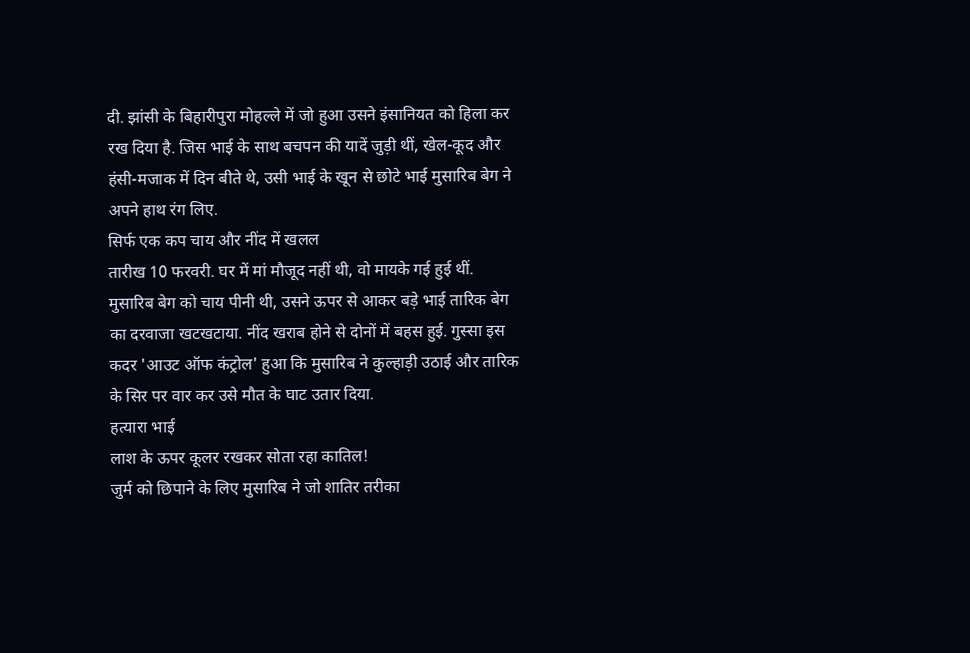दी. झांसी के बिहारीपुरा मोहल्ले में जो हुआ उसने इंसानियत को हिला कर रख दिया है. जिस भाई के साथ बचपन की यादें जुड़ी थीं, खेल-कूद और हंसी-मजाक में दिन बीते थे, उसी भाई के खून से छोटे भाई मुसारिब बेग ने अपने हाथ रंग लिए.
सिर्फ एक कप चाय और नींद में खलल
तारीख 10 फरवरी. घर में मां मौजूद नहीं थी, वो मायके गई हुई थीं. मुसारिब बेग को चाय पीनी थी, उसने ऊपर से आकर बड़े भाई तारिक बेग का दरवाजा खटखटाया. नींद खराब होने से दोनों में बहस हुई. गुस्सा इस कदर 'आउट ऑफ कंट्रोल' हुआ कि मुसारिब ने कुल्हाड़ी उठाई और तारिक के सिर पर वार कर उसे मौत के घाट उतार दिया.
हत्यारा भाई
लाश के ऊपर कूलर रखकर सोता रहा कातिल!
जुर्म को छिपाने के लिए मुसारिब ने जो शातिर तरीका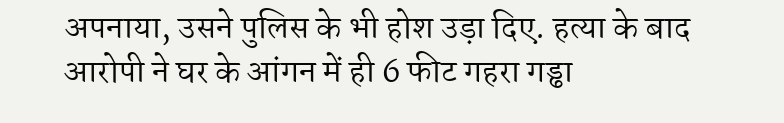अपनाया, उसने पुलिस के भी होश उड़ा दिए. हत्या के बाद आरोपी ने घर के आंगन में ही 6 फीट गहरा गड्ढा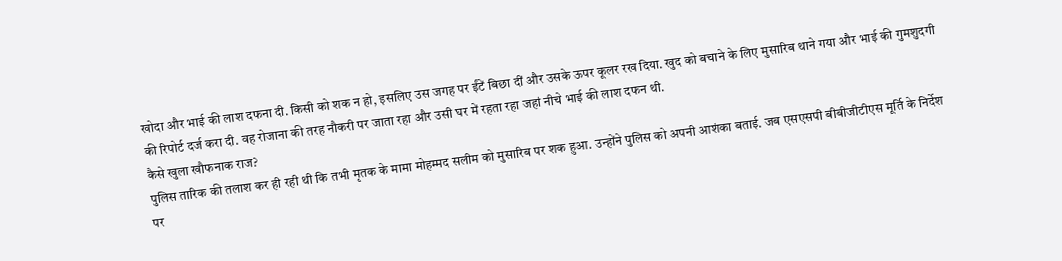खोदा और भाई की लाश दफना दी. किसी को शक न हो, इसलिए उस जगह पर ईंटें बिछा दीं और उसके ऊपर कूलर रख दिया. खुद को बचाने के लिए मुसारिब थाने गया और भाई की गुमशुदगी की रिपोर्ट दर्ज करा दी. वह रोजाना की तरह नौकरी पर जाता रहा और उसी घर में रहता रहा जहां नीचे भाई की लाश दफन थी.
कैसे खुला खौफनाक राज?
पुलिस तारिक की तलाश कर ही रही थी कि तभी मृतक के मामा मोहम्मद सलीम को मुसारिब पर शक हुआ. उन्होंने पुलिस को अपनी आशंका बताई. जब एसएसपी बीबीजीटीएस मूर्ति के निर्देश पर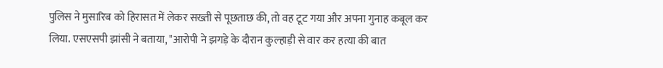पुलिस ने मुसारिब को हिरासत में लेकर सख्ती से पूछताछ की, तो वह टूट गया और अपना गुनाह कबूल कर लिया. एसएसपी झांसी ने बताया, "आरोपी ने झगड़े के दौरान कुल्हाड़ी से वार कर हत्या की बात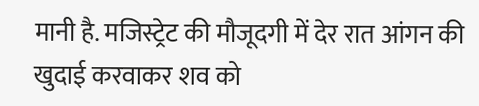मानी है. मजिस्ट्रेट की मौजूदगी में देर रात आंगन की खुदाई करवाकर शव को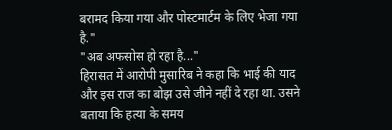बरामद किया गया और पोस्टमार्टम के लिए भेजा गया है."
"अब अफसोस हो रहा है..."
हिरासत में आरोपी मुसारिब ने कहा कि भाई की याद और इस राज का बोझ उसे जीने नहीं दे रहा था. उसने बताया कि हत्या के समय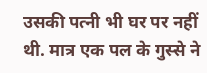उसकी पत्नी भी घर पर नहीं थी. मात्र एक पल के गुस्से ने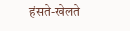हंसते-खेलते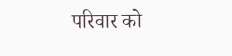परिवार को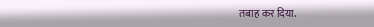तबाह कर दिया.